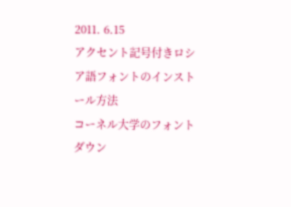2011. 6.15
アクセント記号付きロシア語フォントのインストール方法
コーネル大学のフォントダウン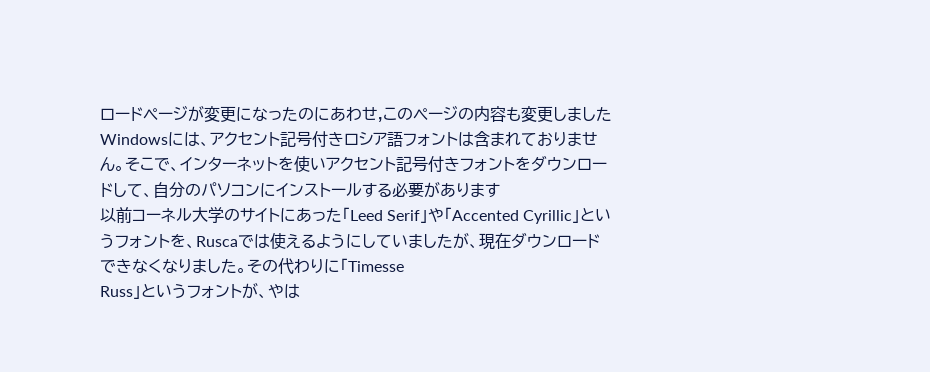ロードページが変更になったのにあわせ,このページの内容も変更しました
Windowsには、アクセント記号付きロシア語フォントは含まれておりません。そこで、インターネットを使いアクセント記号付きフォントをダウンロードして、自分のパソコンにインストールする必要があります
以前コーネル大学のサイトにあった「Leed Serif」や「Accented Cyrillic」というフォントを、Ruscaでは使えるようにしていましたが、現在ダウンロードできなくなりました。その代わりに「Timesse
Russ」というフォントが、やは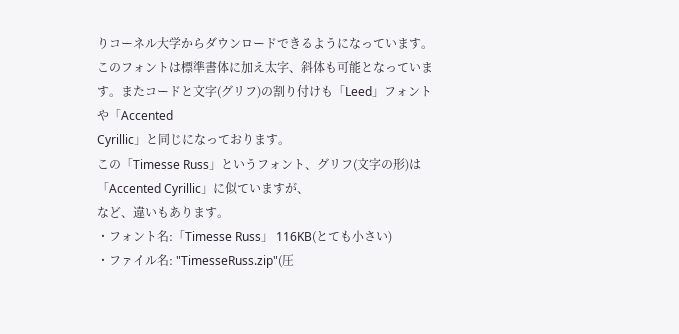りコーネル大学からダウンロードできるようになっています。このフォントは標準書体に加え太字、斜体も可能となっています。またコードと文字(グリフ)の割り付けも「Leed」フォントや「Accented
Cyrillic」と同じになっております。
この「Timesse Russ」というフォント、グリフ(文字の形)は「Accented Cyrillic」に似ていますが、
など、違いもあります。
・フォント名:「Timesse Russ」 116KB(とても小さい)
・ファイル名: "TimesseRuss.zip"(圧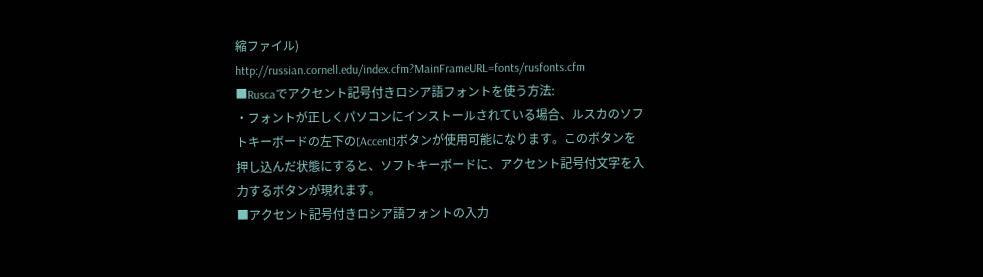縮ファイル)
http://russian.cornell.edu/index.cfm?MainFrameURL=fonts/rusfonts.cfm
■Ruscaでアクセント記号付きロシア語フォントを使う方法:
・フォントが正しくパソコンにインストールされている場合、ルスカのソフトキーボードの左下の[Accent]ボタンが使用可能になります。このボタンを押し込んだ状態にすると、ソフトキーボードに、アクセント記号付文字を入力するボタンが現れます。
■アクセント記号付きロシア語フォントの入力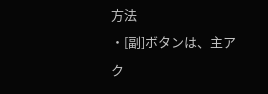方法
・[副]ボタンは、主アク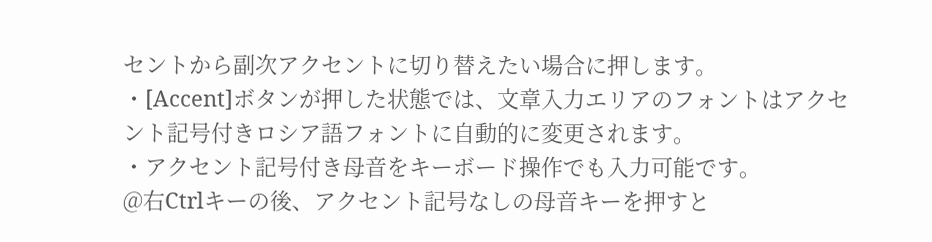セントから副次アクセントに切り替えたい場合に押します。
・[Accent]ボタンが押した状態では、文章入力エリアのフォントはアクセント記号付きロシア語フォントに自動的に変更されます。
・アクセント記号付き母音をキーボード操作でも入力可能です。
@右Ctrlキーの後、アクセント記号なしの母音キーを押すと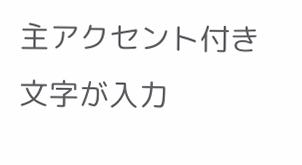主アクセント付き文字が入力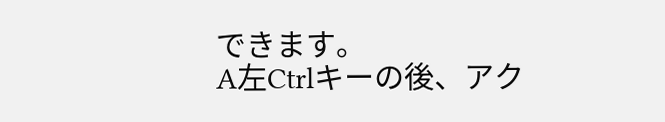できます。
A左Ctrlキーの後、アク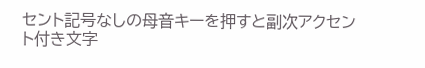セント記号なしの母音キーを押すと副次アクセント付き文字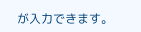が入力できます。